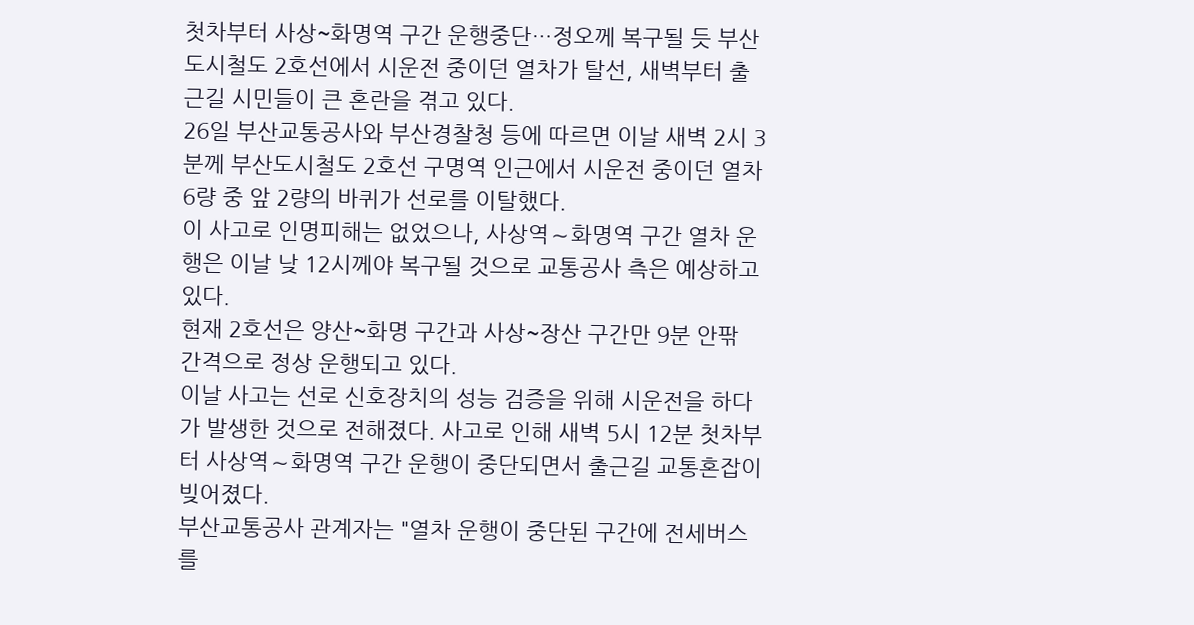첫차부터 사상~화명역 구간 운행중단…정오께 복구될 듯 부산도시철도 2호선에서 시운전 중이던 열차가 탈선, 새벽부터 출근길 시민들이 큰 혼란을 겪고 있다.
26일 부산교통공사와 부산경찰청 등에 따르면 이날 새벽 2시 3분께 부산도시철도 2호선 구명역 인근에서 시운전 중이던 열차 6량 중 앞 2량의 바퀴가 선로를 이탈했다.
이 사고로 인명피해는 없었으나, 사상역∼화명역 구간 열차 운행은 이날 낮 12시께야 복구될 것으로 교통공사 측은 예상하고 있다.
현재 2호선은 양산~화명 구간과 사상~장산 구간만 9분 안팎 간격으로 정상 운행되고 있다.
이날 사고는 선로 신호장치의 성능 검증을 위해 시운전을 하다가 발생한 것으로 전해졌다. 사고로 인해 새벽 5시 12분 첫차부터 사상역∼화명역 구간 운행이 중단되면서 출근길 교통혼잡이 빚어졌다.
부산교통공사 관계자는 "열차 운행이 중단된 구간에 전세버스를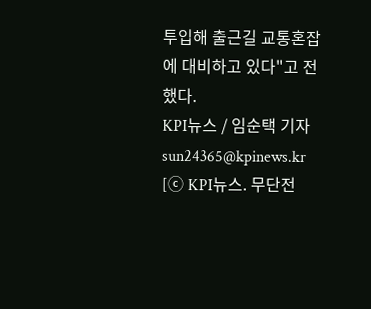투입해 출근길 교통혼잡에 대비하고 있다"고 전했다.
KPI뉴스 / 임순택 기자 sun24365@kpinews.kr
[ⓒ KPI뉴스. 무단전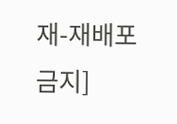재-재배포 금지]